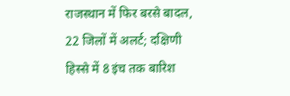राजस्थान में फिर बरसे बादल, 22 जिलों में अलर्ट; दक्षिणी हिस्से में 8 इंच तक बारिश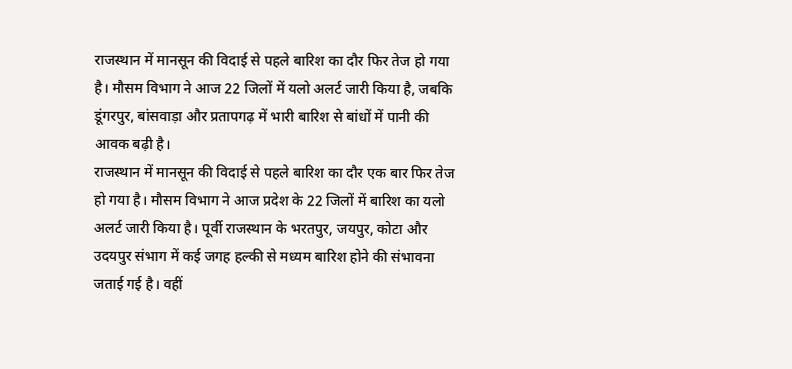राजस्थान में मानसून की विदाई से पहले बारिश का दौर फिर तेज हो गया है। मौसम विभाग ने आज 22 जिलों में यलो अलर्ट जारी किया है, जबकि डूंगरपुर, बांसवाड़ा और प्रतापगढ़ में भारी बारिश से बांधों में पानी की आवक बढ़ी है।
राजस्थान में मानसून की विदाई से पहले बारिश का दौर एक बार फिर तेज हो गया है। मौसम विभाग ने आज प्रदेश के 22 जिलों में बारिश का यलो अलर्ट जारी किया है। पूर्वी राजस्थान के भरतपुर, जयपुर, कोटा और उदयपुर संभाग में कई जगह हल्की से मध्यम बारिश होने की संभावना जताई गई है। वहीं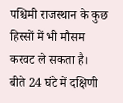पश्चिमी राजस्थान के कुछ हिस्सों में भी मौसम करवट ले सकता है।
बीते 24 घंटे में दक्षिणी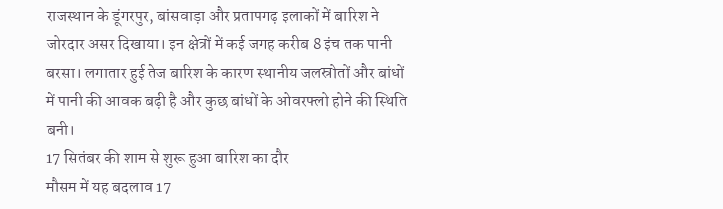राजस्थान के डूंगरपुर, बांसवाड़ा और प्रतापगढ़ इलाकों में बारिश ने जोरदार असर दिखाया। इन क्षेत्रों में कई जगह करीब 8 इंच तक पानी बरसा। लगातार हुई तेज बारिश के कारण स्थानीय जलस्रोतों और बांधों में पानी की आवक बढ़ी है और कुछ बांधों के ओवरफ्लो होने की स्थिति बनी।
17 सितंबर की शाम से शुरू हुआ बारिश का दौर
मौसम में यह बदलाव 17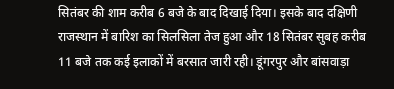सितंबर की शाम करीब 6 बजे के बाद दिखाई दिया। इसके बाद दक्षिणी राजस्थान में बारिश का सिलसिला तेज हुआ और 18 सितंबर सुबह करीब 11 बजे तक कई इलाकों में बरसात जारी रही। डूंगरपुर और बांसवाड़ा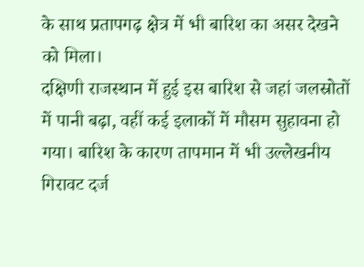के साथ प्रतापगढ़ क्षेत्र में भी बारिश का असर देखने को मिला।
दक्षिणी राजस्थान में हुई इस बारिश से जहां जलस्रोतों में पानी बढ़ा, वहीं कई इलाकों में मौसम सुहावना हो गया। बारिश के कारण तापमान में भी उल्लेखनीय गिरावट दर्ज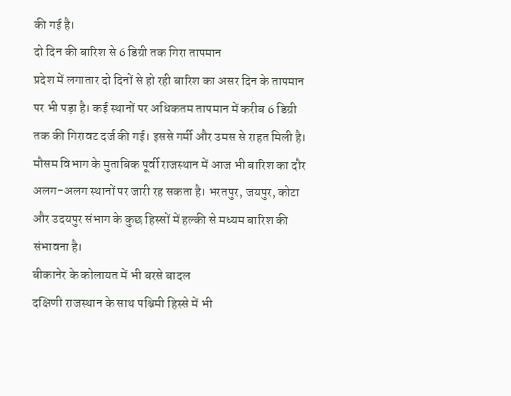की गई है।
दो दिन की बारिश से 6 डिग्री तक गिरा तापमान
प्रदेश में लगातार दो दिनों से हो रही बारिश का असर दिन के तापमान पर भी पड़ा है। कई स्थानों पर अधिकतम तापमान में करीब 6 डिग्री तक की गिरावट दर्ज की गई। इससे गर्मी और उमस से राहत मिली है।
मौसम विभाग के मुताबिक पूर्वी राजस्थान में आज भी बारिश का दौर अलग-अलग स्थानों पर जारी रह सकता है। भरतपुर, जयपुर, कोटा और उदयपुर संभाग के कुछ हिस्सों में हल्की से मध्यम बारिश की संभावना है।
बीकानेर के कोलायत में भी बरसे बादल
दक्षिणी राजस्थान के साथ पश्चिमी हिस्से में भी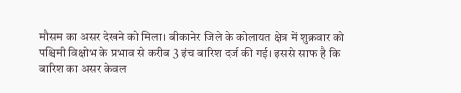मौसम का असर देखने को मिला। बीकानेर जिले के कोलायत क्षेत्र में शुक्रवार को पश्चिमी विक्षोभ के प्रभाव से करीब 3 इंच बारिश दर्ज की गई। इससे साफ है कि बारिश का असर केवल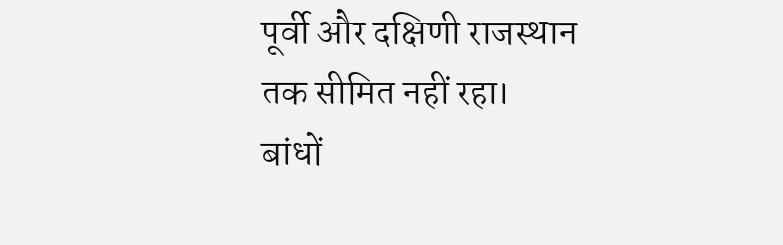पूर्वी और दक्षिणी राजस्थान तक सीमित नहीं रहा।
बांधों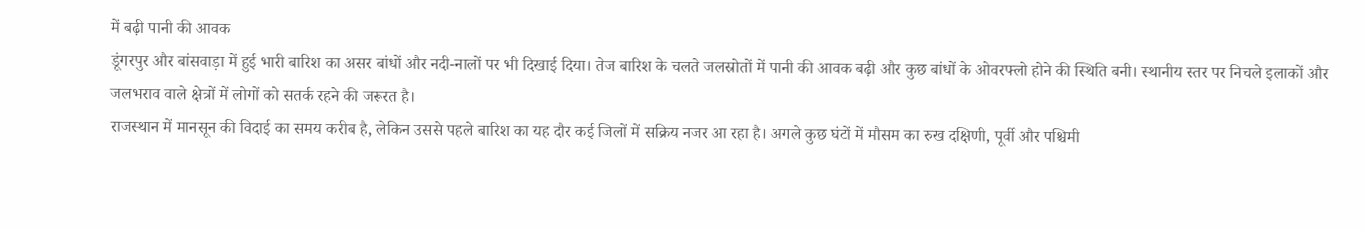में बढ़ी पानी की आवक
डूंगरपुर और बांसवाड़ा में हुई भारी बारिश का असर बांधों और नदी-नालों पर भी दिखाई दिया। तेज बारिश के चलते जलस्रोतों में पानी की आवक बढ़ी और कुछ बांधों के ओवरफ्लो होने की स्थिति बनी। स्थानीय स्तर पर निचले इलाकों और जलभराव वाले क्षेत्रों में लोगों को सतर्क रहने की जरूरत है।
राजस्थान में मानसून की विदाई का समय करीब है, लेकिन उससे पहले बारिश का यह दौर कई जिलों में सक्रिय नजर आ रहा है। अगले कुछ घंटों में मौसम का रुख दक्षिणी, पूर्वी और पश्चिमी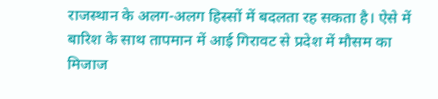राजस्थान के अलग-अलग हिस्सों में बदलता रह सकता है। ऐसे में बारिश के साथ तापमान में आई गिरावट से प्रदेश में मौसम का मिजाज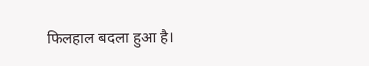फिलहाल बदला हुआ है।